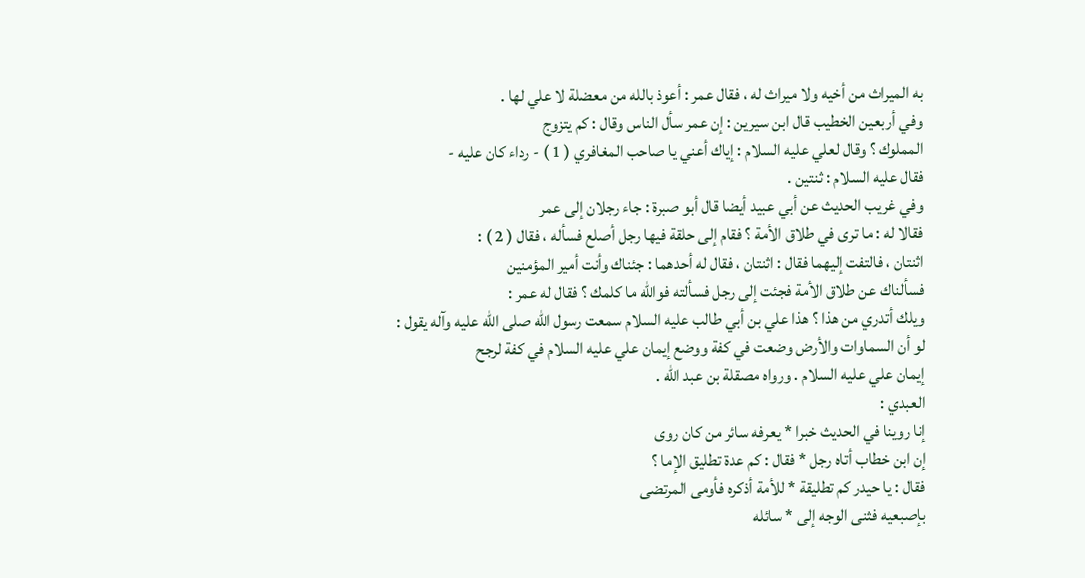به الميراث من أخيه ولا ميراث له ، فقال عمر : أعوذ بالله من معضلة لا علي لها .
وفي أربعين الخطيب قال ابن سيرين : إن عمر سأل الناس وقال : كم يتزوج
المملوك ؟ وقال لعلي عليه السلام : إياك أعني يا صاحب المغافري ( 1 ) - رداء كان عليه -
فقال عليه السلام : ثنتين .
وفي غريب الحديث عن أبي عبيد أيضا قال أبو صبرة : جاء رجلان إلى عمر
فقالا له : ما ترى في طلاق الأمة ؟ فقام إلى حلقة فيها رجل أصلع فسأله ، فقال ( 2 ) :
اثنتان ، فالتفت إليهما فقال : اثنتان ، فقال له أحدهما : جئناك وأنت أمير المؤمنين
فسألناك عن طلاق الأمة فجئت إلى رجل فسألته فوالله ما كلمك ؟ فقال له عمر :
ويلك أتدري من هذا ؟ هذا علي بن أبي طالب عليه السلام سمعت رسول الله صلى الله عليه وآله يقول :
لو أن السماوات والأرض وضعت في كفة ووضع إيمان علي عليه السلام في كفة لرجح
إيمان علي عليه السلام . ورواه مصقلة بن عبد الله .
العبدي :
إنا روينا في الحديث خبرا * يعرفه سائر من كان روى
إن ابن خطاب أتاه رجل * فقال : كم عدة تطليق الإما ؟
فقال : يا حيدر كم تطليقة * للأمة أذكره فأومى المرتضى
بإصبعيه فثنى الوجه إلى * سائله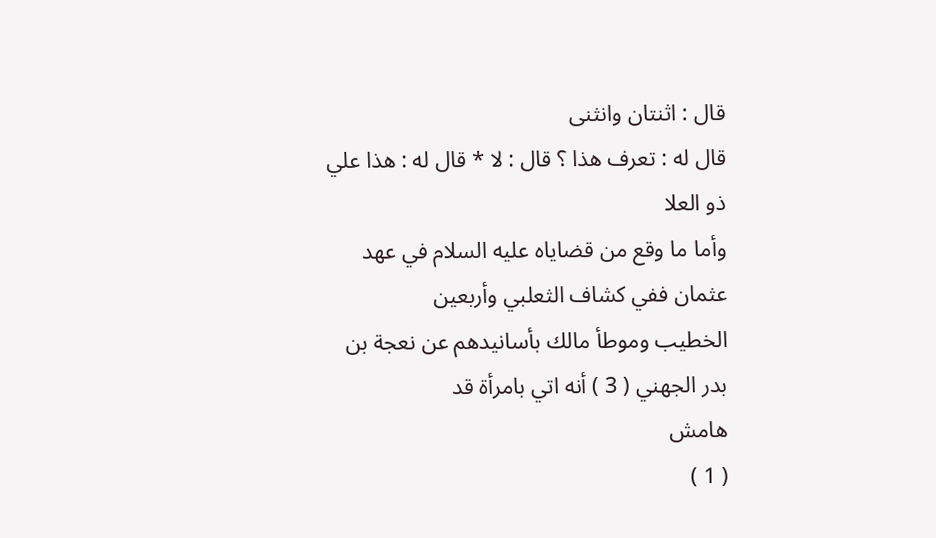قال : اثنتان وانثنى
قال له : تعرف هذا ؟ قال : لا * قال له : هذا علي ذو العلا
وأما ما وقع من قضاياه عليه السلام في عهد عثمان ففي كشاف الثعلبي وأربعين
الخطيب وموطأ مالك بأسانيدهم عن نعجة بن بدر الجهني ( 3 ) أنه اتي بامرأة قد
هامش
( 1 )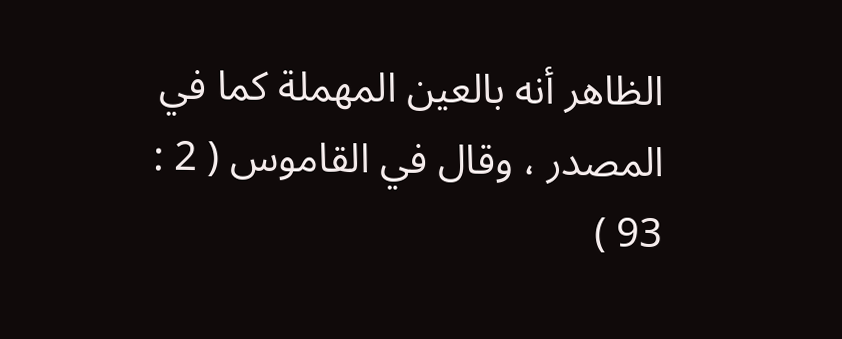الظاهر أنه بالعين المهملة كما في المصدر ، وقال في القاموس ( 2 : 93 )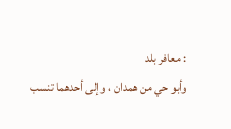: معافر بلد
وأبو حي من همدان ، وإلى أحدهما تنسب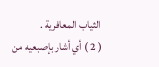الثياب المعافرية .
( 2 ) أي أشار بإصبعيه من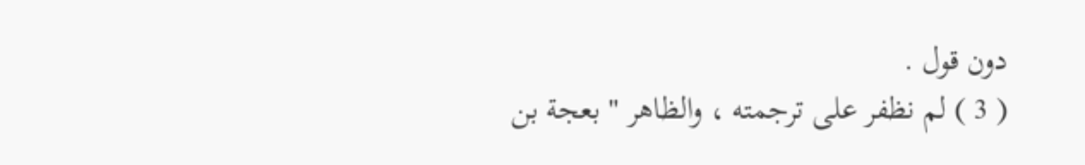دون قول .
( 3 ) لم نظفر على ترجمته ، والظاهر " بعجة بن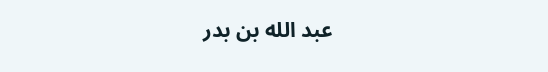عبد الله بن بدر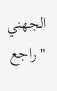الجهني " راجع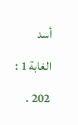أسد
الغابة 1 : 202 .